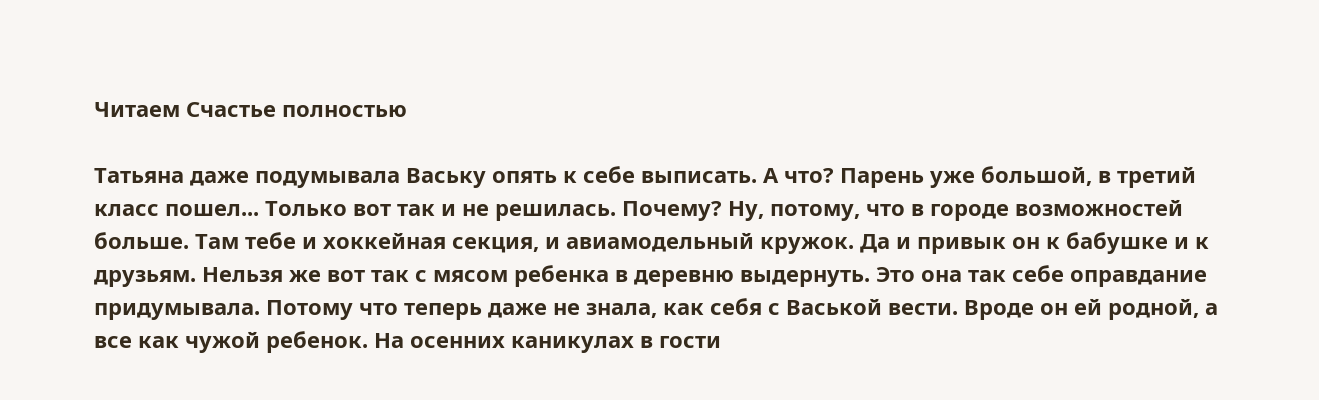Читаем Счастье полностью

Татьяна даже подумывала Ваську опять к себе выписать. А что? Парень уже большой, в третий класс пошел... Только вот так и не решилась. Почему? Ну, потому, что в городе возможностей больше. Там тебе и хоккейная секция, и авиамодельный кружок. Да и привык он к бабушке и к друзьям. Нельзя же вот так с мясом ребенка в деревню выдернуть. Это она так себе оправдание придумывала. Потому что теперь даже не знала, как себя с Васькой вести. Вроде он ей родной, а все как чужой ребенок. На осенних каникулах в гости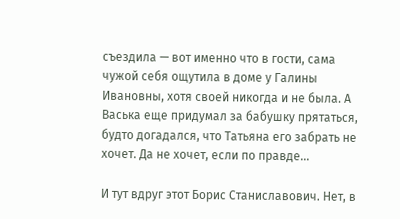съездила — вот именно что в гости, сама чужой себя ощутила в доме у Галины Ивановны, хотя своей никогда и не была. А Васька еще придумал за бабушку прятаться, будто догадался, что Татьяна его забрать не хочет. Да не хочет, если по правде...

И тут вдруг этот Борис Станиславович. Нет, в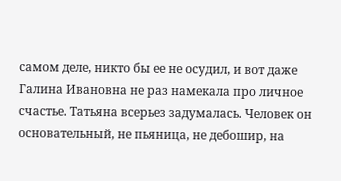самом деле, никто бы ее не осудил, и вот даже Галина Ивановна не раз намекала про личное счастье. Татьяна всерьез задумалась. Человек он основательный, не пьяница, не дебошир, на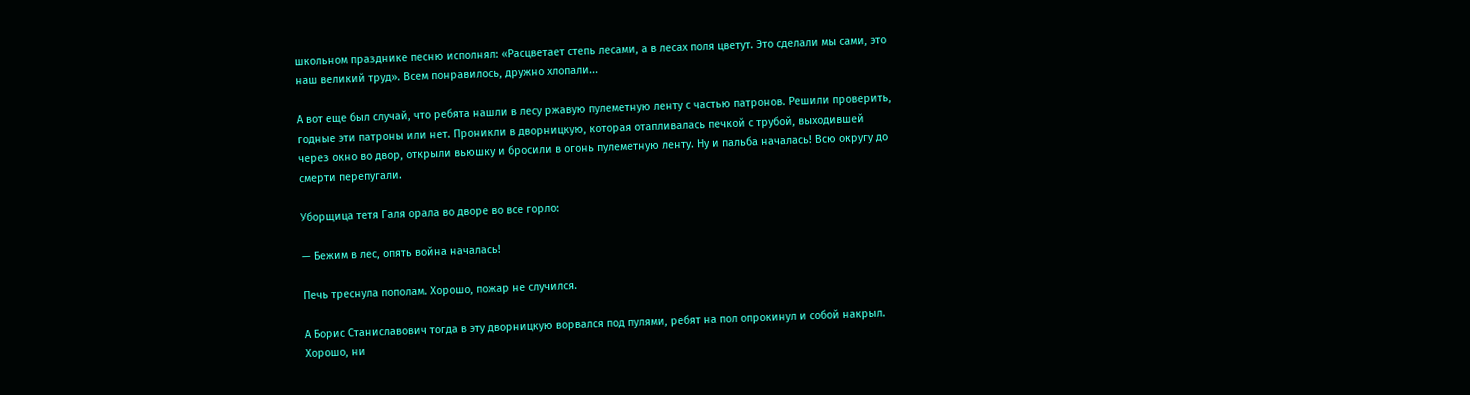школьном празднике песню исполнял: «Расцветает степь лесами, а в лесах поля цветут. Это сделали мы сами, это наш великий труд». Всем понравилось, дружно хлопали...

А вот еще был случай, что ребята нашли в лесу ржавую пулеметную ленту с частью патронов. Решили проверить, годные эти патроны или нет. Проникли в дворницкую, которая отапливалась печкой с трубой, выходившей через окно во двор, открыли вьюшку и бросили в огонь пулеметную ленту. Ну и пальба началась! Всю округу до смерти перепугали.

Уборщица тетя Галя орала во дворе во все горло:

— Бежим в лес, опять война началась!

Печь треснула пополам. Хорошо, пожар не случился.

А Борис Станиславович тогда в эту дворницкую ворвался под пулями, ребят на пол опрокинул и собой накрыл. Хорошо, ни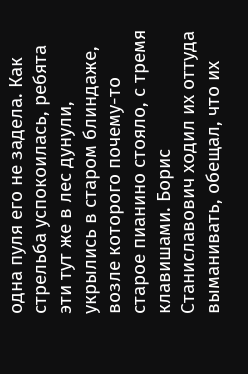одна пуля его не задела. Как стрельба успокоилась, ребята эти тут же в лес дунули, укрылись в старом блиндаже, возле которого почему-то старое пианино стояло, с тремя клавишами. Борис Станиславович ходил их оттуда выманивать, обещал, что их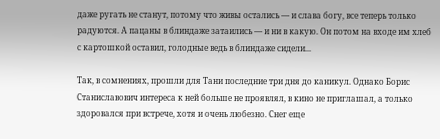даже ругать не станут, потому что живы остались — и слава богу, все теперь только радуются. А пацаны в блиндаже затаились — и ни в какую. Он потом на входе им хлеб с картошкой оставил, голодные ведь в блиндаже сидели...

Так, в сомнениях, прошли для Тани последние три дня до каникул. Однако Борис Станиславович интереса к ней больше не проявлял, в кино не приглашал, а только здоровался при встрече, хотя и очень любезно. Снег еще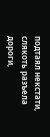подтаял некстати, слякоть разъела дороги,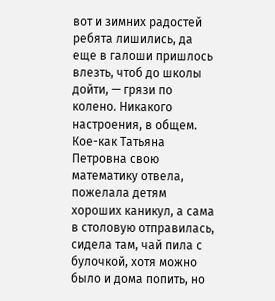вот и зимних радостей ребята лишились, да еще в галоши пришлось влезть, чтоб до школы дойти, — грязи по колено. Никакого настроения, в общем. Кое-как Татьяна Петровна свою математику отвела, пожелала детям хороших каникул, а сама в столовую отправилась, сидела там, чай пила с булочкой, хотя можно было и дома попить, но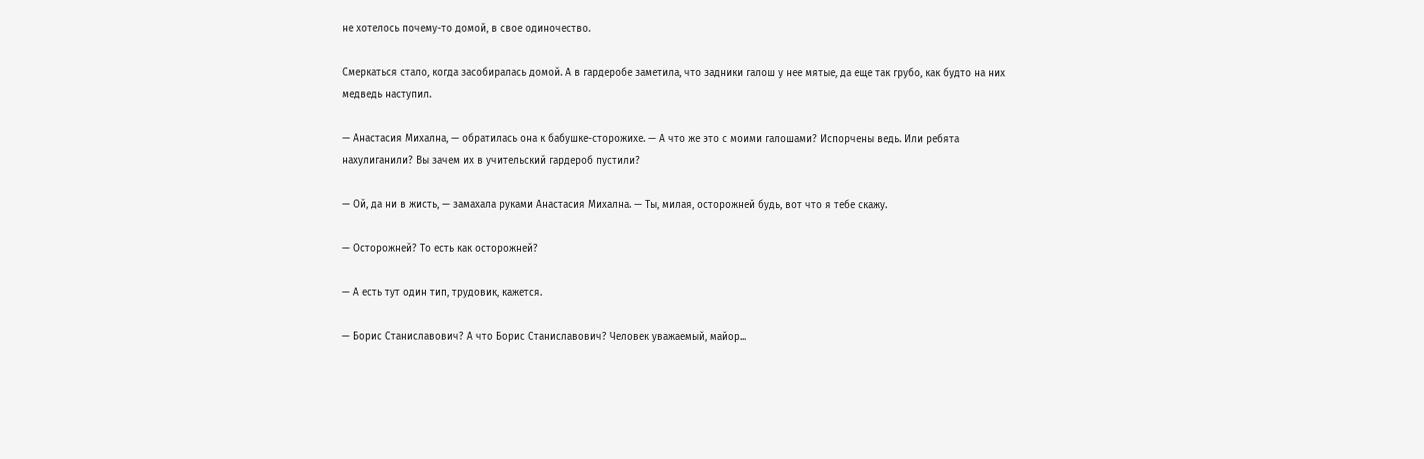не хотелось почему-то домой, в свое одиночество.

Смеркаться стало, когда засобиралась домой. А в гардеробе заметила, что задники галош у нее мятые, да еще так грубо, как будто на них медведь наступил.

— Анастасия Михална, — обратилась она к бабушке-сторожихе. — А что же это с моими галошами? Испорчены ведь. Или ребята нахулиганили? Вы зачем их в учительский гардероб пустили?

— Ой, да ни в жисть, — замахала руками Анастасия Михална. — Ты, милая, осторожней будь, вот что я тебе скажу.

— Осторожней? То есть как осторожней?

— А есть тут один тип, трудовик, кажется.

— Борис Станиславович? А что Борис Станиславович? Человек уважаемый, майор...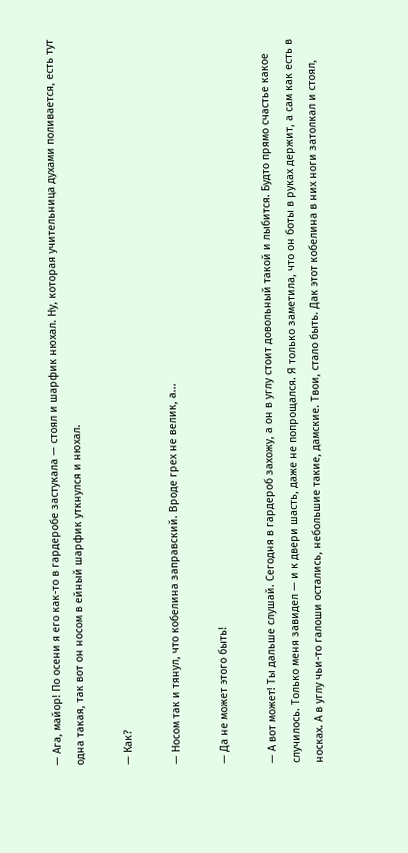— Ага, майор! По осени я его как-то в гардеробе застукала — стоял и шарфик нюхал. Ну, которая учительница духами поливается, есть тут одна такая, так вот он носом в ейный шарфик уткнулся и нюхал.

— Как?

— Носом так и тянул, что кобелина заправский. Вроде грех не велик, а...

— Да не может этого быть!

— А вот может! Ты дальше слушай. Сегодня в гардероб захожу, а он в углу стоит довольный такой и лыбится. Будто прямо счастье какое случилось. Только меня завидел — и к двери шасть, даже не попрощался. Я только заметила, что он боты в руках держит, а сам как есть в носках. А в углу чьи-то галоши остались, небольшие такие, дамские. Твои, стало быть. Дак этот кобелина в них ноги затолкал и стоял,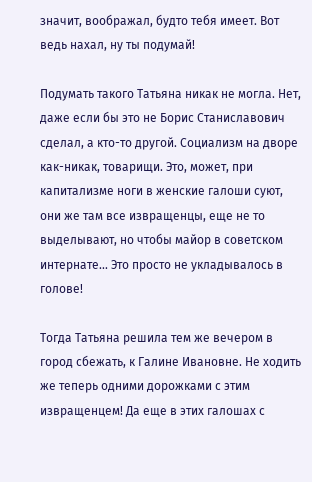значит, воображал, будто тебя имеет. Вот ведь нахал, ну ты подумай!

Подумать такого Татьяна никак не могла. Нет, даже если бы это не Борис Станиславович сделал, а кто-то другой. Социализм на дворе как-никак, товарищи. Это, может, при капитализме ноги в женские галоши суют, они же там все извращенцы, еще не то выделывают, но чтобы майор в советском интернате... Это просто не укладывалось в голове!

Тогда Татьяна решила тем же вечером в город сбежать, к Галине Ивановне. Не ходить же теперь одними дорожками с этим извращенцем! Да еще в этих галошах с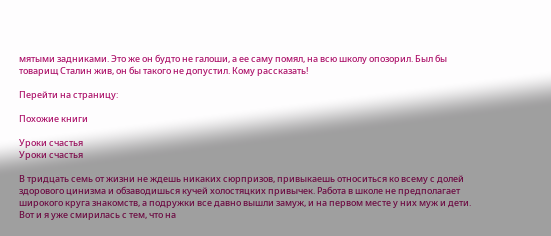мятыми задниками. Это же он будто не галоши, а ее саму помял, на всю школу опозорил. Был бы товарищ Сталин жив, он бы такого не допустил. Кому рассказать!

Перейти на страницу:

Похожие книги

Уроки счастья
Уроки счастья

В тридцать семь от жизни не ждешь никаких сюрпризов, привыкаешь относиться ко всему с долей здорового цинизма и обзаводишься кучей холостяцких привычек. Работа в школе не предполагает широкого круга знакомств, а подружки все давно вышли замуж, и на первом месте у них муж и дети. Вот и я уже смирилась с тем, что на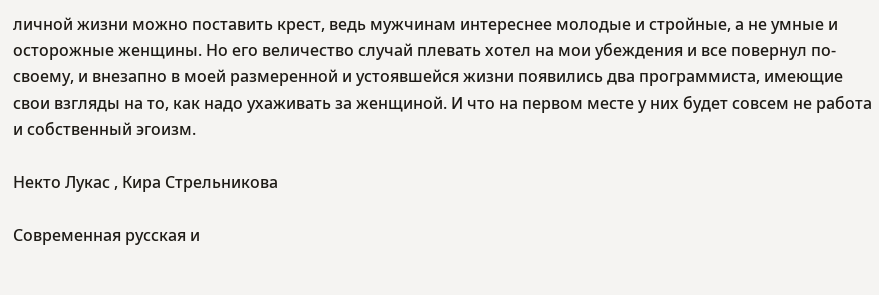личной жизни можно поставить крест, ведь мужчинам интереснее молодые и стройные, а не умные и осторожные женщины. Но его величество случай плевать хотел на мои убеждения и все повернул по-своему, и внезапно в моей размеренной и устоявшейся жизни появились два программиста, имеющие свои взгляды на то, как надо ухаживать за женщиной. И что на первом месте у них будет совсем не работа и собственный эгоизм.

Некто Лукас , Кира Стрельникова

Современная русская и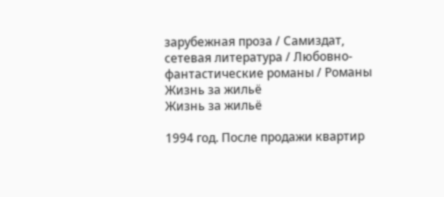зарубежная проза / Самиздат, сетевая литература / Любовно-фантастические романы / Романы
Жизнь за жильё
Жизнь за жильё

1994 год. После продажи квартир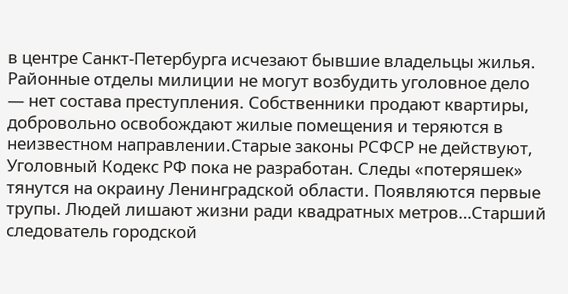в центре Санкт-Петербурга исчезают бывшие владельцы жилья. Районные отделы милиции не могут возбудить уголовное дело — нет состава преступления. Собственники продают квартиры, добровольно освобождают жилые помещения и теряются в неизвестном направлении.Старые законы РСФСР не действуют, Уголовный Кодекс РФ пока не разработан. Следы «потеряшек» тянутся на окраину Ленинградской области. Появляются первые трупы. Людей лишают жизни ради квадратных метров…Старший следователь городской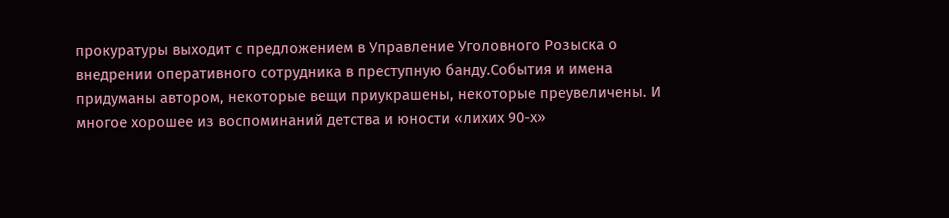прокуратуры выходит с предложением в Управление Уголовного Розыска о внедрении оперативного сотрудника в преступную банду.События и имена придуманы автором, некоторые вещи приукрашены, некоторые преувеличены. И многое хорошее из воспоминаний детства и юности «лихих 90-х»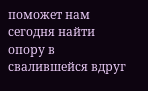поможет нам сегодня найти опору в свалившейся вдруг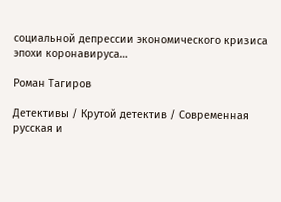социальной депрессии экономического кризиса эпохи коронавируса…

Роман Тагиров

Детективы / Крутой детектив / Современная русская и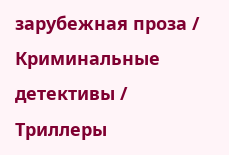зарубежная проза / Криминальные детективы / Триллеры